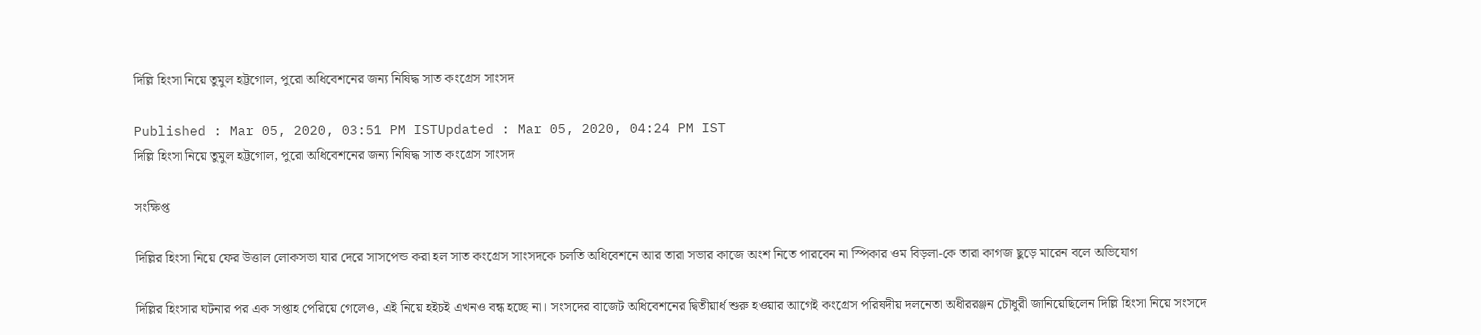দিল্লি হিংসা নিয়ে তুমুল হট্টগোল, পুরো অধিবেশনের জন্য নিষিদ্ধ সাত কংগ্রেস সাংসদ

Published : Mar 05, 2020, 03:51 PM ISTUpdated : Mar 05, 2020, 04:24 PM IST
দিল্লি হিংসা নিয়ে তুমুল হট্টগোল, পুরো অধিবেশনের জন্য নিষিদ্ধ সাত কংগ্রেস সাংসদ

সংক্ষিপ্ত

দিল্লির হিংসা নিয়ে ফের উত্তাল লোকসভা যার দেরে সাসপেন্ড করা হল সাত কংগ্রেস সাংসদকে চলতি অধিবেশনে আর তারা সভার কাজে অংশ নিতে পারবেন না স্পিকার ওম বিড়লা-কে তারা কাগজ ছুড়ে মারেন বলে অভিযোগ

দিল্লির হিংসার ঘটনার পর এক সপ্তাহ পেরিয়ে গেলেও, এই নিয়ে হইচই এখনও বন্ধ হচ্ছে না। সংসদের বাজেট অধিবেশনের দ্বিতীয়ার্ধ শুরু হওয়ার আগেই কংগ্রেস পরিষদীয় দলনেতা অধীররঞ্জন চৌধুরী জানিয়েছিলেন দিল্লি হিংসা নিয়ে সংসদে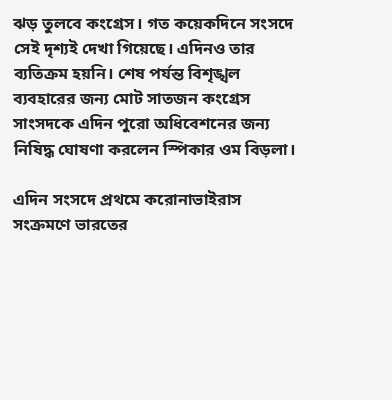ঝড় তুলবে কংগ্রেস। গত কয়েকদিনে সংসদে সেই দৃশ্যই দেখা গিয়েছে। এদিনও তার ব্যতিক্রম হয়নি। শেষ পর্যন্ত বিশৃঙ্খল ব্যবহারের জন্য মোট সাতজন কংগ্রেস সাংসদকে এদিন পুরো অধিবেশনের জন্য নিষিদ্ধ ঘোষণা করলেন স্পিকার ওম বিড়লা।

এদিন সংসদে প্রথমে করোনাভাইরাস সংক্রমণে ভারতের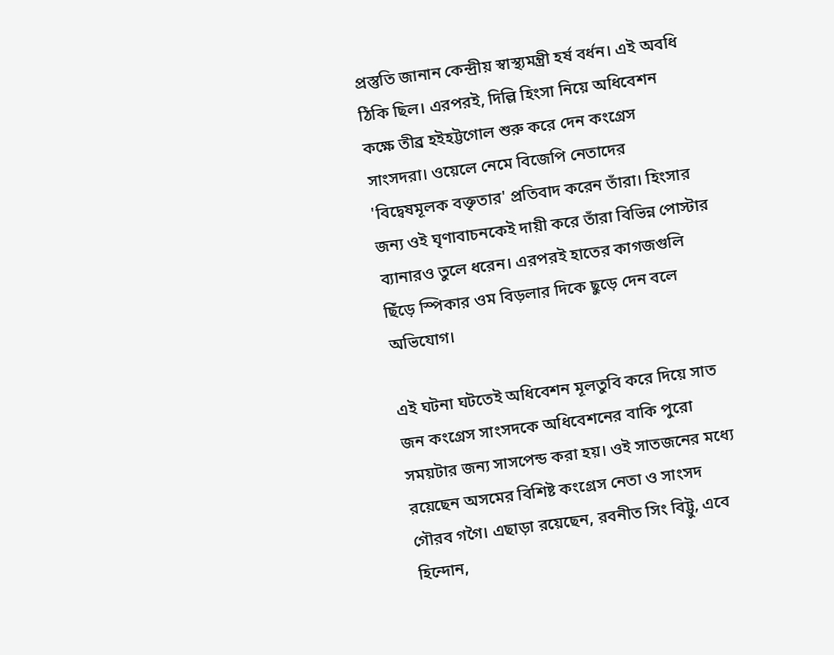প্রস্তুতি জানান কেন্দ্রীয় স্বাস্থ্যমন্ত্রী হর্ষ বর্ধন। এই অবধি ঠিকি ছিল। এরপরই, দিল্লি হিংসা নিয়ে অধিবেশন কক্ষে তীব্র হইহট্টগোল শুরু করে দেন কংগ্রেস সাংসদরা। ওয়েলে নেমে বিজেপি নেতাদের 'বিদ্বেষমূলক বক্তৃতার' প্রতিবাদ করেন তাঁরা। হিংসার জন্য ওই ঘৃণাবাচনকেই দায়ী করে তাঁরা বিভিন্ন পোস্টার ব্যানারও তুলে ধরেন। এরপরই হাতের কাগজগুলি ছিঁড়ে স্পিকার ওম বিড়লার দিকে ছুড়ে দেন বলে অভিযোগ।

এই ঘটনা ঘটতেই অধিবেশন মূলতুবি করে দিয়ে সাত জন কংগ্রেস সাংসদকে অধিবেশনের বাকি পুরো সময়টার জন্য সাসপেন্ড করা হয়। ওই সাতজনের মধ্যে রয়েছেন অসমের বিশিষ্ট কংগ্রেস নেতা ও সাংসদ গৌরব গগৈ। এছাড়া রয়েছেন, রবনীত সিং বিট্টু, এবে হিন্দোন,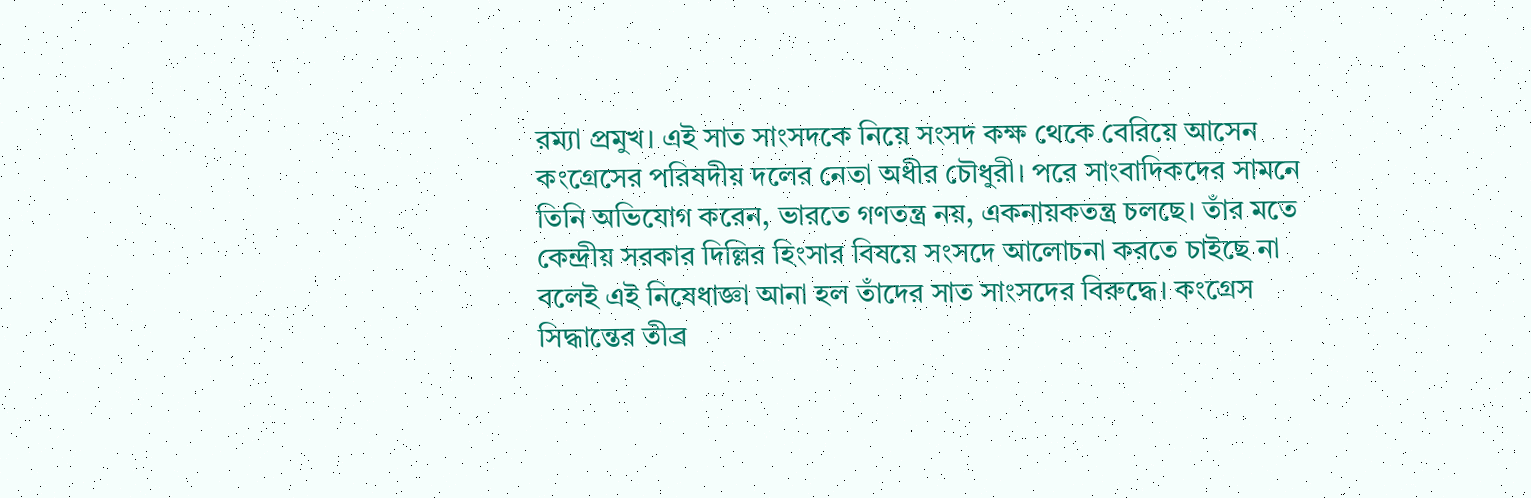রম্যা প্রমুখ। এই সাত সাংসদকে নিয়ে সংসদ কক্ষ থেকে বেরিয়ে আসেন কংগ্রেসের পরিষদীয় দলের নেতা অধীর চৌধুরী। পরে সাংবাদিকদের সামনে তিনি অভিযোগ করেন, ভারতে গণতন্ত্র নয়, একনায়কতন্ত্র চলছে। তাঁর মতে কেন্দ্রীয় সরকার দিল্লির হিংসার বিষয়ে সংসদে আলোচনা করতে চাইছে না বলেই এই নিষেধাজ্ঞা আনা হল তাঁদের সাত সাংসদের বিরুদ্ধে। কংগ্রেস সিদ্ধান্তের তীব্র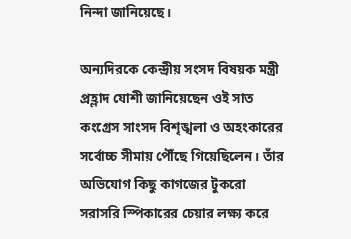নিন্দা জানিয়েছে।

অন্যদিরকে কেন্দ্রীয় সংসদ বিষয়ক মন্ত্রী প্রহ্লাদ যোশী জানিয়েছেন ওই সাত কংগ্রেস সাংসদ বিশৃঙ্খলা ও অহংকারের সর্বোচ্চ সীমায় পৌঁছে গিয়েছিলেন। তাঁর অভিযোগ কিছু কাগজের টুকরো সরাসরি স্পিকারের চেয়ার লক্ষ্য করে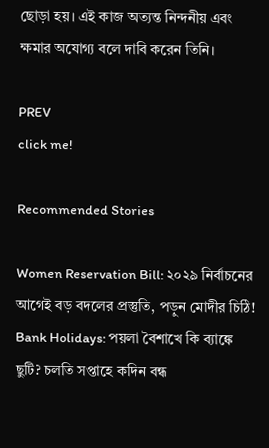ছোড়া হয়। এই কাজ অত্যন্ত নিন্দনীয় এবং ক্ষমার অযোগ্য বলে দাবি করেন তিনি।

PREV
click me!

Recommended Stories

Women Reservation Bill: ২০২৯ নির্বাচনের আগেই বড় বদলের প্রস্তুতি, পড়ুন মোদীর চিঠি!
Bank Holidays: পয়লা বৈশাখে কি ব্যাঙ্কে ছুটি? চলতি সপ্তাহে কদিন বন্ধ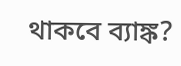থাকবে ব্যাঙ্ক?